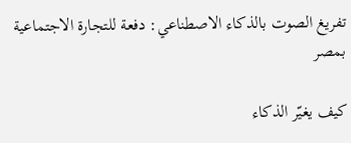تفريغ الصوت بالذكاء الاصطناعي: دفعة للتجارة الاجتماعية بمصر

كيف يغيّر الذكاء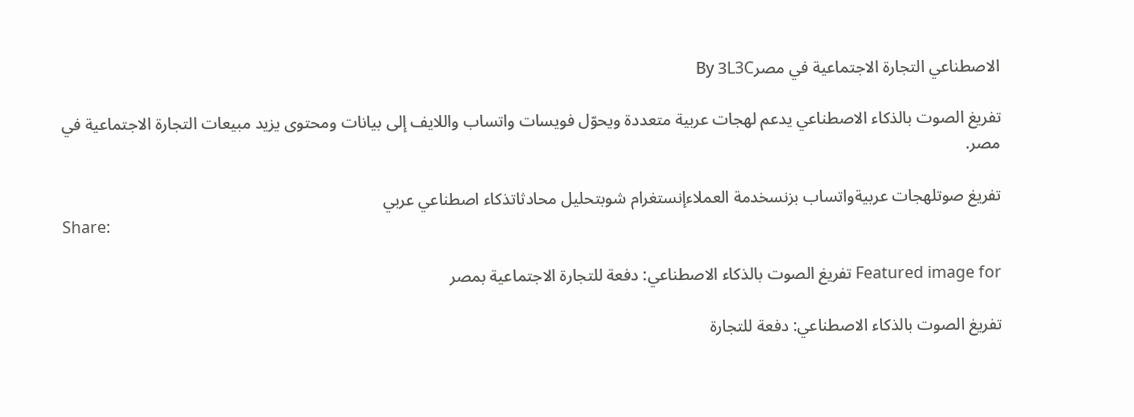الاصطناعي التجارة الاجتماعية في مصرBy 3L3C

تفريغ الصوت بالذكاء الاصطناعي يدعم لهجات عربية متعددة ويحوّل فويسات واتساب واللايف إلى بيانات ومحتوى يزيد مبيعات التجارة الاجتماعية في مصر.

تفريغ صوتلهجات عربيةواتساب بزنسخدمة العملاءإنستغرام شوبتحليل محادثاتذكاء اصطناعي عربي
Share:

Featured image for تفريغ الصوت بالذكاء الاصطناعي: دفعة للتجارة الاجتماعية بمصر

تفريغ الصوت بالذكاء الاصطناعي: دفعة للتجارة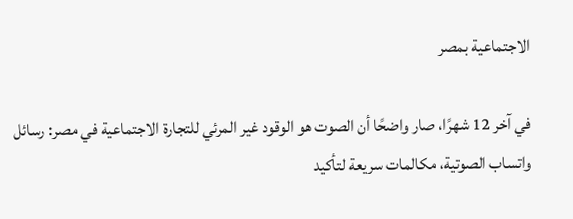الاجتماعية بمصر

في آخر 12 شهرًا، صار واضحًا أن الصوت هو الوقود غير المرئي للتجارة الاجتماعية في مصر: رسائل واتساب الصوتية، مكالمات سريعة لتأكيد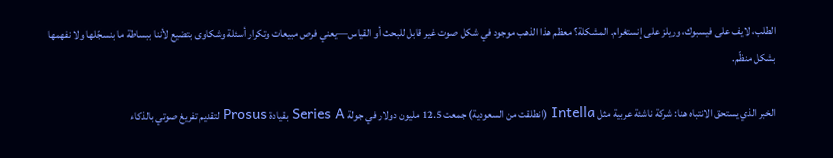الطلب، لايف على فيسبوك، وريلز على إنستغرام. المشكلة؟ معظم هذا الذهب موجود في شكل صوت غير قابل للبحث أو القياس—يعني فرص مبيعات وتكرار أسئلة وشكاوى بتضيع لأننا ببساطة ما بنسجّلها ولا نفهمها بشكل منظّم.

الخبر الذي يستحق الانتباه هنا: شركة ناشئة عربية مثل Intella (انطلقت من السعودية) جمعت 12.5 مليون دولار في جولة Series A بقيادة Prosus لتقديم تفريغ صوتي بالذكاء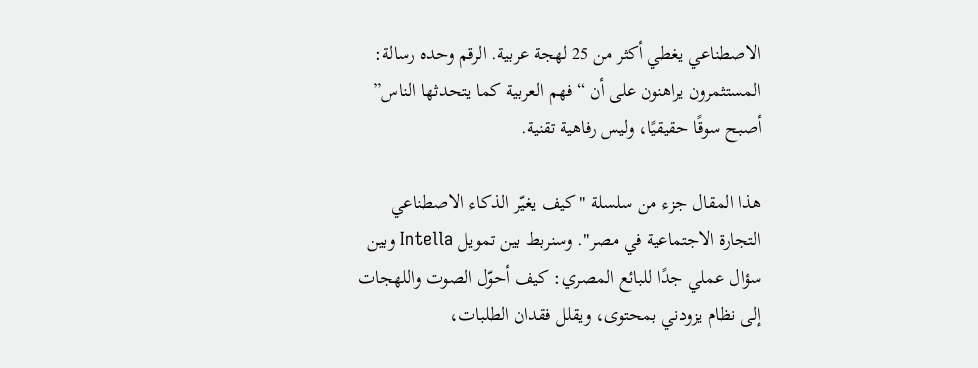الاصطناعي يغطي أكثر من 25 لهجة عربية. الرقم وحده رسالة: المستثمرون يراهنون على أن “فهم العربية كما يتحدثها الناس” أصبح سوقًا حقيقيًا، وليس رفاهية تقنية.

هذا المقال جزء من سلسلة "كيف يغيّر الذكاء الاصطناعي التجارة الاجتماعية في مصر". وسنربط بين تمويل Intella وبين سؤال عملي جدًا للبائع المصري: كيف أحوّل الصوت واللهجات إلى نظام يزودني بمحتوى، ويقلل فقدان الطلبات،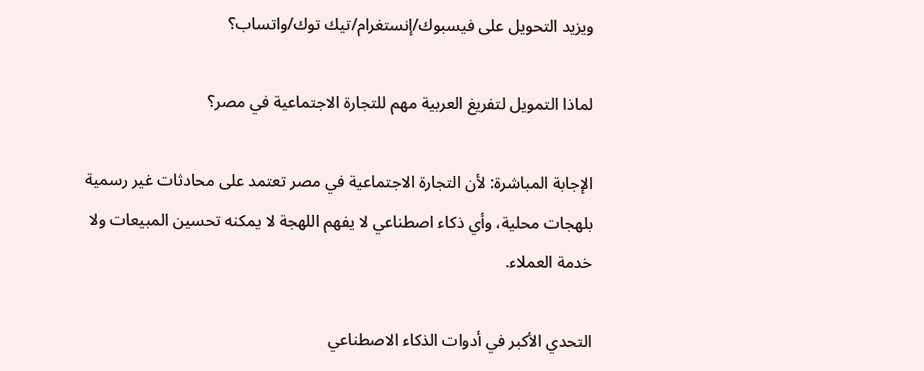ويزيد التحويل على فيسبوك/إنستغرام/تيك توك/واتساب؟

لماذا التمويل لتفريغ العربية مهم للتجارة الاجتماعية في مصر؟

الإجابة المباشرة: لأن التجارة الاجتماعية في مصر تعتمد على محادثات غير رسمية بلهجات محلية، وأي ذكاء اصطناعي لا يفهم اللهجة لا يمكنه تحسين المبيعات ولا خدمة العملاء.

التحدي الأكبر في أدوات الذكاء الاصطناعي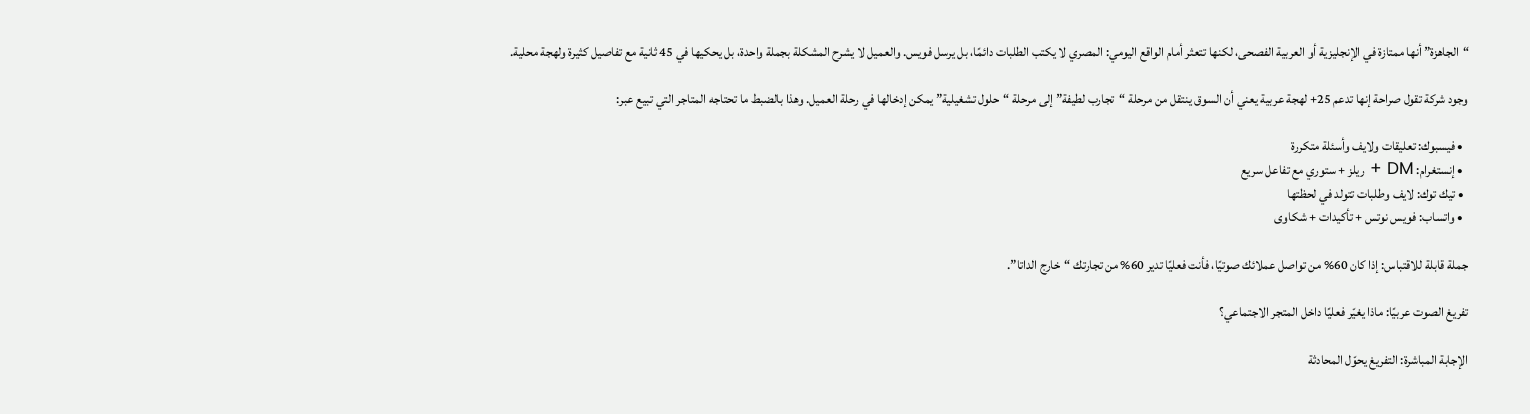“الجاهزة” أنها ممتازة في الإنجليزية أو العربية الفصحى، لكنها تتعثر أمام الواقع اليومي: المصري لا يكتب الطلبات دائمًا، بل يرسل فويس. والعميل لا يشرح المشكلة بجملة واحدة، بل يحكيها في 45 ثانية مع تفاصيل كثيرة ولهجة محلية.

وجود شركة تقول صراحة إنها تدعم 25+ لهجة عربية يعني أن السوق ينتقل من مرحلة “تجارب لطيفة” إلى مرحلة “حلول تشغيلية” يمكن إدخالها في رحلة العميل. وهذا بالضبط ما تحتاجه المتاجر التي تبيع عبر:

  • فيسبوك: تعليقات ولايف وأسئلة متكررة
  • إنستغرام: DM + ريلز + ستوري مع تفاعل سريع
  • تيك توك: لايف وطلبات تتولد في لحظتها
  • واتساب: فويس نوتس + تأكيدات + شكاوى

جملة قابلة للاقتباس: إذا كان 60% من تواصل عملائك صوتيًا، فأنت فعليًا تدير 60% من تجارتك “خارج الداتا”.

تفريغ الصوت عربيًا: ماذا يغيّر فعليًا داخل المتجر الاجتماعي؟

الإجابة المباشرة: التفريغ يحوّل المحادثة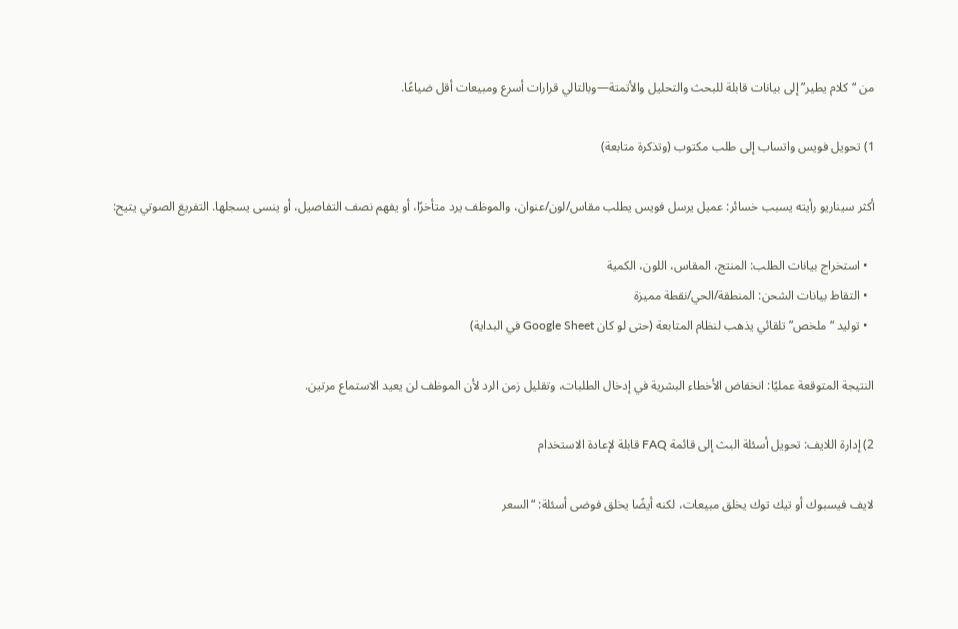من “كلام يطير” إلى بيانات قابلة للبحث والتحليل والأتمتة—وبالتالي قرارات أسرع ومبيعات أقل ضياعًا.

1) تحويل فويس واتساب إلى طلب مكتوب (وتذكرة متابعة)

أكثر سيناريو رأيته يسبب خسائر: عميل يرسل فويس يطلب مقاس/لون/عنوان، والموظف يرد متأخرًا، أو يفهم نصف التفاصيل، أو ينسى يسجلها. التفريغ الصوتي يتيح:

  • استخراج بيانات الطلب: المنتج، المقاس، اللون، الكمية
  • التقاط بيانات الشحن: المنطقة/الحي/نقطة مميزة
  • توليد “ملخص” تلقائي يذهب لنظام المتابعة (حتى لو كان Google Sheet في البداية)

النتيجة المتوقعة عمليًا: انخفاض الأخطاء البشرية في إدخال الطلبات، وتقليل زمن الرد لأن الموظف لن يعيد الاستماع مرتين.

2) إدارة اللايف: تحويل أسئلة البث إلى قائمة FAQ قابلة لإعادة الاستخدام

لايف فيسبوك أو تيك توك يخلق مبيعات، لكنه أيضًا يخلق فوضى أسئلة: “السعر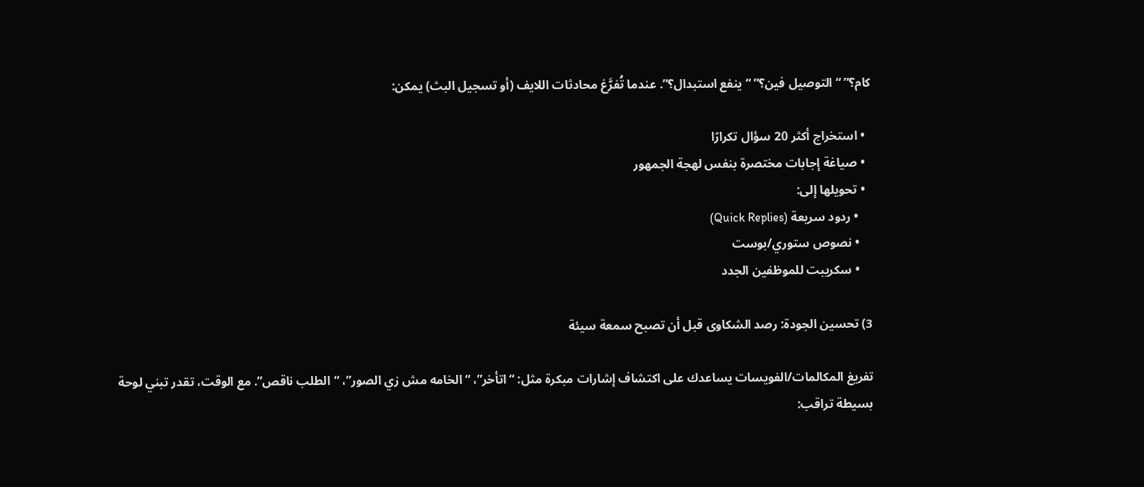كام؟” “التوصيل فين؟” “ينفع استبدال؟”. عندما تُفرَّغ محادثات اللايف (أو تسجيل البث) يمكن:

  • استخراج أكثر 20 سؤال تكرارًا
  • صياغة إجابات مختصرة بنفس لهجة الجمهور
  • تحويلها إلى:
    • ردود سريعة (Quick Replies)
    • نصوص ستوري/بوست
    • سكريبت للموظفين الجدد

3) تحسين الجودة: رصد الشكاوى قبل أن تصبح سمعة سيئة

تفريغ المكالمات/الفويسات يساعدك على اكتشاف إشارات مبكرة مثل: “اتأخر”، “الخامه مش زي الصور”، “الطلب ناقص”. مع الوقت، تقدر تبني لوحة بسيطة تراقب: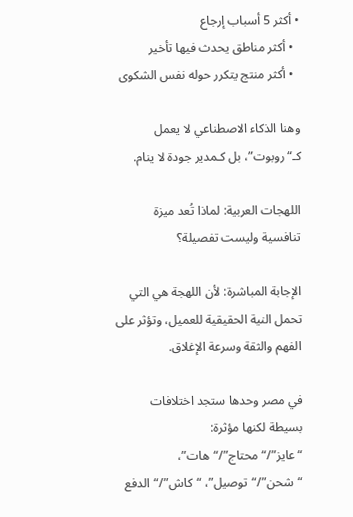• أكثر 5 أسباب إرجاع
  • أكثر مناطق يحدث فيها تأخير
  • أكثر منتج يتكرر حوله نفس الشكوى

وهنا الذكاء الاصطناعي لا يعمل كـ“روبوت”، بل كـمدير جودة لا ينام.

اللهجات العربية: لماذا تُعد ميزة تنافسية وليست تفصيلة؟

الإجابة المباشرة: لأن اللهجة هي التي تحمل النية الحقيقية للعميل، وتؤثر على الفهم والثقة وسرعة الإغلاق.

في مصر وحدها ستجد اختلافات بسيطة لكنها مؤثرة: “عايز”/“محتاج”/“هات”، “شحن”/“توصيل”، “كاش”/“الدفع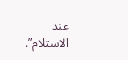عند الاستلام”.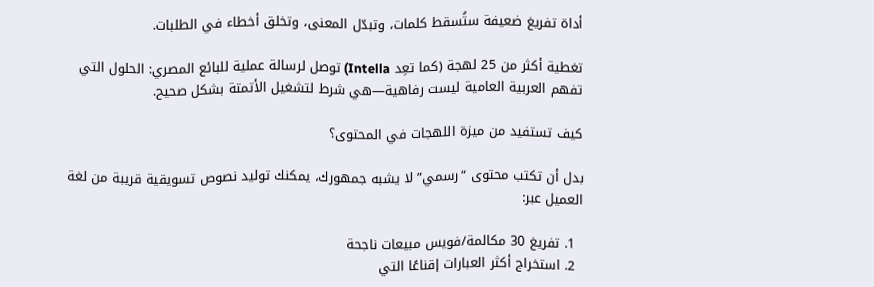أداة تفريغ ضعيفة ستُسقط كلمات، وتبدّل المعنى، وتخلق أخطاء في الطلبات.

تغطية أكثر من 25 لهجة (كما تعِد Intella) توصل لرسالة عملية للبائع المصري: الحلول التي تفهم العربية العامية ليست رفاهية—هي شرط لتشغيل الأتمتة بشكل صحيح.

كيف تستفيد من ميزة اللهجات في المحتوى؟

بدل أن تكتب محتوى “رسمي” لا يشبه جمهورك، يمكنك توليد نصوص تسويقية قريبة من لغة العميل عبر:

  1. تفريغ 30 مكالمة/فويس مبيعات ناجحة
  2. استخراج أكثر العبارات إقناعًا التي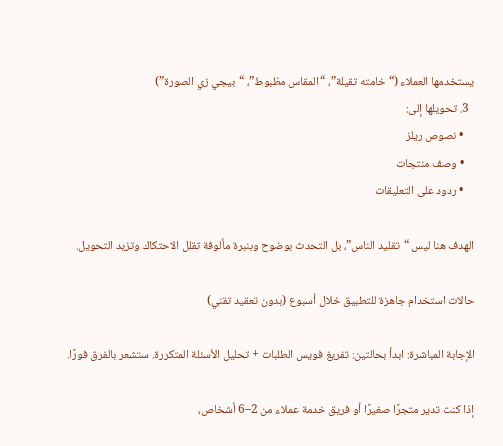يستخدمها العملاء (“خامته تقيلة”، “المقاس مظبوط”، “بيجي زي الصورة”)
  3. تحويلها إلى:
    • نصوص ريلز
    • وصف منتجات
    • ردود على التعليقات

الهدف هنا ليس “تقليد الناس”، بل التحدث بوضوح وبنبرة مألوفة تقلل الاحتكاك وتزيد التحويل.

حالات استخدام جاهزة للتطبيق خلال أسبوع (بدون تعقيد تقني)

الإجابة المباشرة: ابدأ بحالتين: تفريغ فويس الطلبات + تحليل الأسئلة المتكررة. ستشعر بالفرق فورًا.

إذا كنت تدير متجرًا صغيرًا أو فريق خدمة عملاء من 2–6 أشخاص،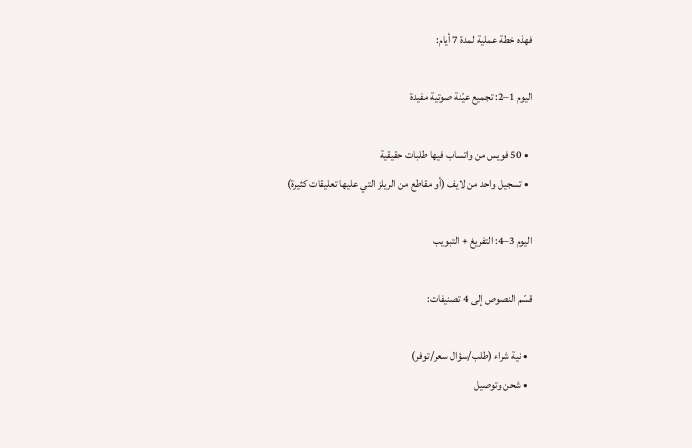فهذه خطة عملية لمدة 7 أيام:

اليوم 1–2: تجميع عيّنة صوتية مفيدة

  • 50 فويس من واتساب فيها طلبات حقيقية
  • تسجيل واحد من لايف (أو مقاطع من الريلز التي عليها تعليقات كثيرة)

اليوم 3–4: التفريغ + التبويب

قسّم النصوص إلى 4 تصنيفات:

  • نية شراء (طلب/سؤال سعر/توفر)
  • شحن وتوصيل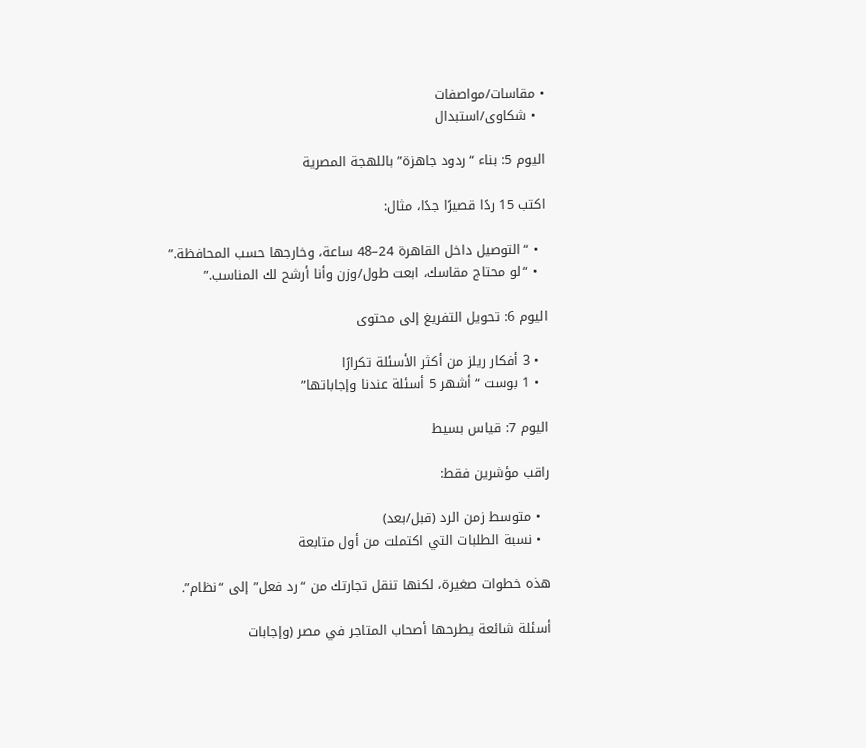• مقاسات/مواصفات
  • شكاوى/استبدال

اليوم 5: بناء “ردود جاهزة” باللهجة المصرية

اكتب 15 ردًا قصيرًا جدًا، مثال:

  • “التوصيل داخل القاهرة 24–48 ساعة، وخارجها حسب المحافظة.”
  • “لو محتاج مقاسك، ابعت طول/وزن وأنا أرشح لك المناسب.”

اليوم 6: تحويل التفريغ إلى محتوى

  • 3 أفكار ريلز من أكثر الأسئلة تكرارًا
  • 1 بوست “أشهر 5 أسئلة عندنا وإجاباتها”

اليوم 7: قياس بسيط

راقب مؤشرين فقط:

  • متوسط زمن الرد (قبل/بعد)
  • نسبة الطلبات التي اكتملت من أول متابعة

هذه خطوات صغيرة، لكنها تنقل تجارتك من “رد فعل” إلى “نظام”.

أسئلة شائعة يطرحها أصحاب المتاجر في مصر (وإجابات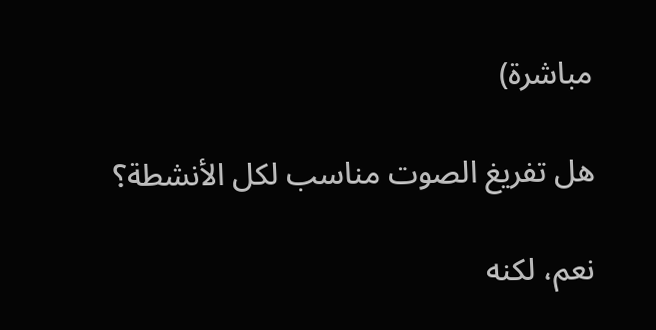مباشرة)

هل تفريغ الصوت مناسب لكل الأنشطة؟

نعم، لكنه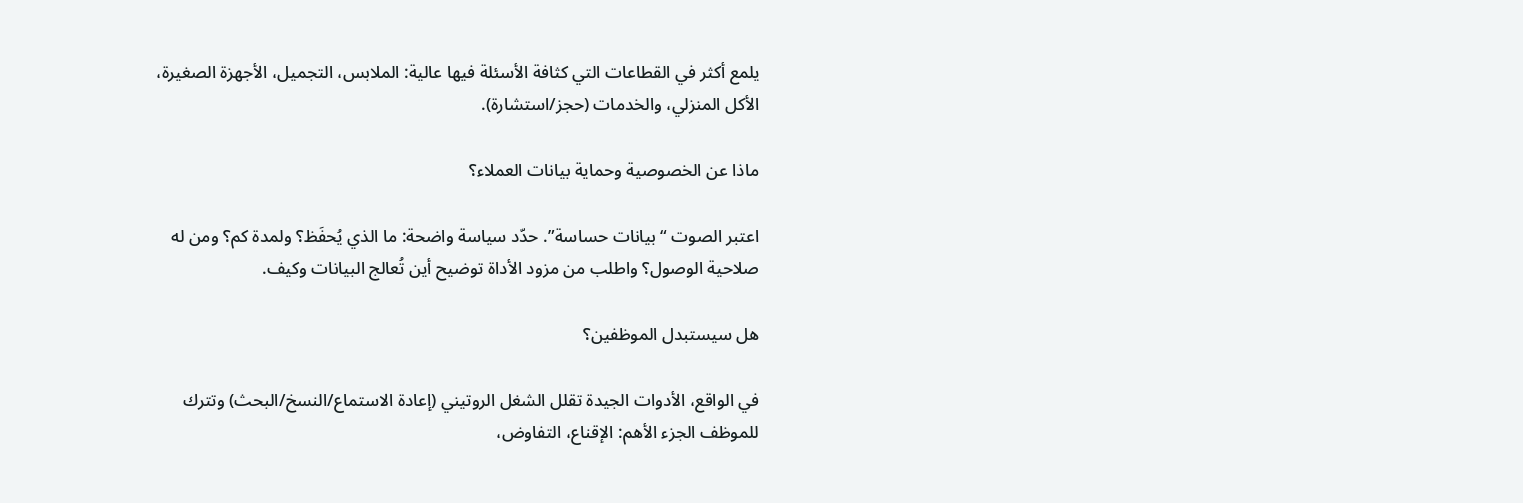يلمع أكثر في القطاعات التي كثافة الأسئلة فيها عالية: الملابس، التجميل، الأجهزة الصغيرة، الأكل المنزلي، والخدمات (حجز/استشارة).

ماذا عن الخصوصية وحماية بيانات العملاء؟

اعتبر الصوت “بيانات حساسة”. حدّد سياسة واضحة: ما الذي يُحفَظ؟ ولمدة كم؟ ومن له صلاحية الوصول؟ واطلب من مزود الأداة توضيح أين تُعالج البيانات وكيف.

هل سيستبدل الموظفين؟

في الواقع، الأدوات الجيدة تقلل الشغل الروتيني (إعادة الاستماع/النسخ/البحث) وتترك للموظف الجزء الأهم: الإقناع، التفاوض،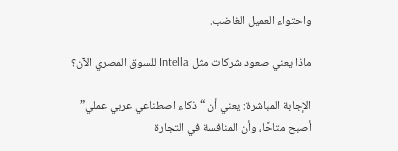واحتواء العميل الغاضب.

ماذا يعني صعود شركات مثل Intella للسوق المصري الآن؟

الإجابة المباشرة: يعني أن “ذكاء اصطناعي عربي عملي” أصبح متاحًا، وأن المنافسة في التجارة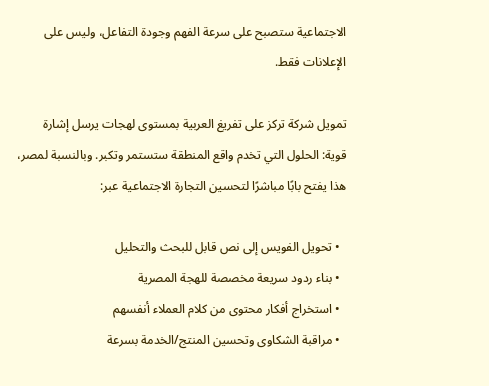الاجتماعية ستصبح على سرعة الفهم وجودة التفاعل، وليس على الإعلانات فقط.

تمويل شركة تركز على تفريغ العربية بمستوى لهجات يرسل إشارة قوية: الحلول التي تخدم واقع المنطقة ستستمر وتكبر. وبالنسبة لمصر، هذا يفتح بابًا مباشرًا لتحسين التجارة الاجتماعية عبر:

  • تحويل الفويس إلى نص قابل للبحث والتحليل
  • بناء ردود سريعة مخصصة للهجة المصرية
  • استخراج أفكار محتوى من كلام العملاء أنفسهم
  • مراقبة الشكاوى وتحسين المنتج/الخدمة بسرعة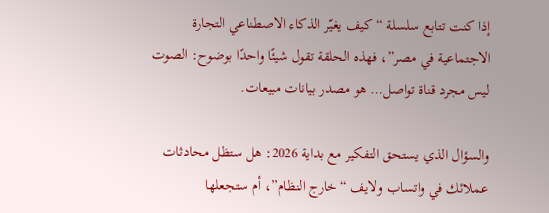إذا كنت تتابع سلسلة “كيف يغيّر الذكاء الاصطناعي التجارة الاجتماعية في مصر”، فهذه الحلقة تقول شيئًا واحدًا بوضوح: الصوت ليس مجرد قناة تواصل… هو مصدر بيانات مبيعات.

والسؤال الذي يستحق التفكير مع بداية 2026: هل ستظل محادثات عملائك في واتساب ولايف “خارج النظام”، أم ستجعلها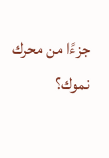جزءًا من محرك نموك؟